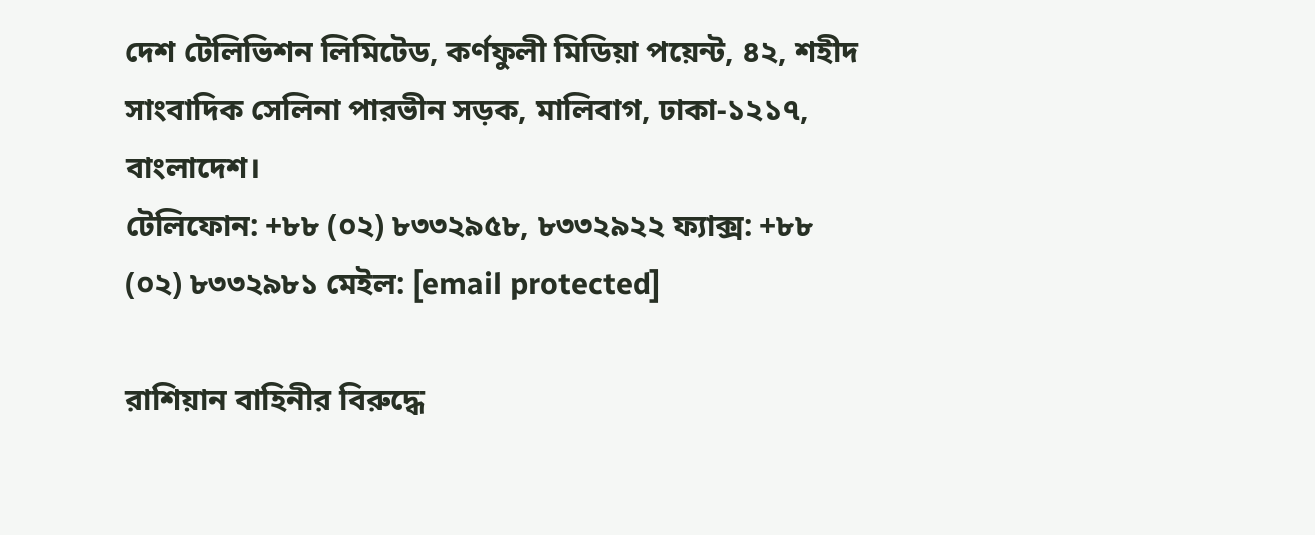দেশ টেলিভিশন লিমিটেড, কর্ণফুলী মিডিয়া পয়েন্ট, ৪২, শহীদ সাংবাদিক সেলিনা পারভীন সড়ক, মালিবাগ, ঢাকা-১২১৭, বাংলাদেশ।
টেলিফোন: +৮৮ (০২) ৮৩৩২৯৫৮, ৮৩৩২৯২২ ফ্যাক্স: +৮৮ (০২) ৮৩৩২৯৮১ মেইল: [email protected]

রাশিয়ান বাহিনীর বিরুদ্ধে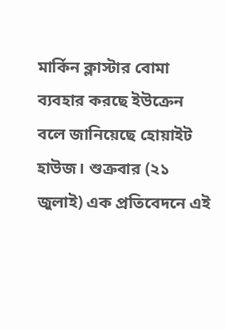মার্কিন ক্লাস্টার বোমা ব্যবহার করছে ইউক্রেন বলে জানিয়েছে হোয়াইট হাউজ। শুক্রবার (২১ জুলাই) এক প্রতিবেদনে এই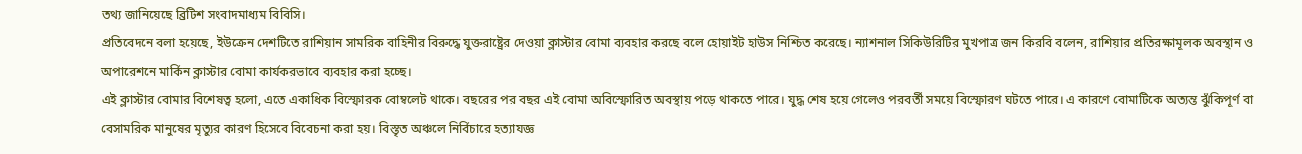তথ্য জানিয়েছে ব্রিটিশ সংবাদমাধ্যম বিবিসি।
প্রতিবেদনে বলা হয়েছে, ইউক্রেন দেশটিতে রাশিয়ান সামরিক বাহিনীর বিরুদ্ধে যুক্তরাষ্ট্রের দেওয়া ক্লাস্টার বোমা ব্যবহার করছে বলে হোয়াইট হাউস নিশ্চিত করেছে। ন্যাশনাল সিকিউরিটির মুখপাত্র জন কিরবি বলেন, রাশিয়ার প্রতিরক্ষামূলক অবস্থান ও অপারেশনে মার্কিন ক্লাস্টার বোমা কার্যকরভাবে ব্যবহার করা হচ্ছে।
এই ক্লাস্টার বোমার বিশেষত্ব হলো, এতে একাধিক বিস্ফোরক বোম্বলেট থাকে। বছরের পর বছর এই বোমা অবিস্ফোরিত অবস্থায় পড়ে থাকতে পারে। যুদ্ধ শেষ হয়ে গেলেও পরবর্তী সময়ে বিস্ফোরণ ঘটতে পারে। এ কারণে বোমাটিকে অত্যন্ত ঝুঁকিপূর্ণ বা বেসামরিক মানুষের মৃত্যুর কারণ হিসেবে বিবেচনা করা হয়। বিস্তৃত অঞ্চলে নির্বিচারে হত্যাযজ্ঞ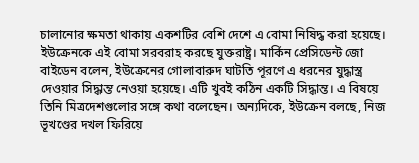চালানোর ক্ষমতা থাকায় একশটির বেশি দেশে এ বোমা নিষিদ্ধ করা হয়েছে।
ইউক্রেনকে এই বোমা সরবরাহ করছে যুক্তরাষ্ট্র। মার্কিন প্রেসিডেন্ট জো বাইডেন বলেন, ইউক্রেনের গোলাবারুদ ঘাটতি পূরণে এ ধরনের যুদ্ধাস্ত্র দেওয়ার সিদ্ধান্ত নেওয়া হয়েছে। এটি খুবই কঠিন একটি সিদ্ধান্ত। এ বিষয়ে তিনি মিত্রদেশগুলোর সঙ্গে কথা বলেছেন। অন্যদিকে, ইউক্রেন বলছে, নিজ ভূখণ্ডের দখল ফিরিয়ে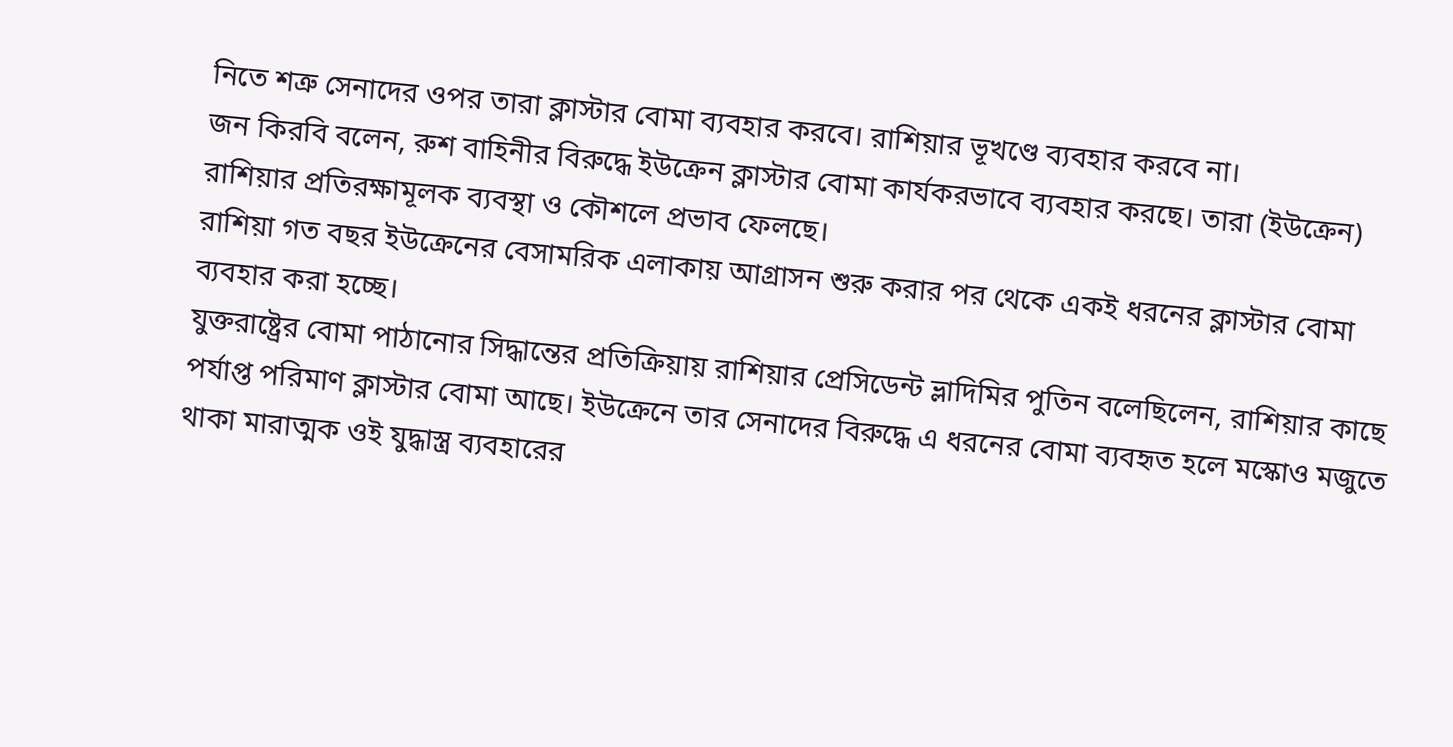নিতে শত্রু সেনাদের ওপর তারা ক্লাস্টার বোমা ব্যবহার করবে। রাশিয়ার ভূখণ্ডে ব্যবহার করবে না।
জন কিরবি বলেন, রুশ বাহিনীর বিরুদ্ধে ইউক্রেন ক্লাস্টার বোমা কার্যকরভাবে ব্যবহার করছে। তারা (ইউক্রেন) রাশিয়ার প্রতিরক্ষামূলক ব্যবস্থা ও কৌশলে প্রভাব ফেলছে।
রাশিয়া গত বছর ইউক্রেনের বেসামরিক এলাকায় আগ্রাসন শুরু করার পর থেকে একই ধরনের ক্লাস্টার বোমা ব্যবহার করা হচ্ছে।
যুক্তরাষ্ট্রের বোমা পাঠানোর সিদ্ধান্তের প্রতিক্রিয়ায় রাশিয়ার প্রেসিডেন্ট ভ্লাদিমির পুতিন বলেছিলেন, রাশিয়ার কাছে পর্যাপ্ত পরিমাণ ক্লাস্টার বোমা আছে। ইউক্রেনে তার সেনাদের বিরুদ্ধে এ ধরনের বোমা ব্যবহৃত হলে মস্কোও মজুতে থাকা মারাত্মক ওই যুদ্ধাস্ত্র ব্যবহারের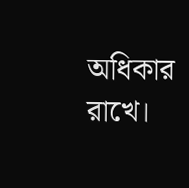অধিকার রাখে।